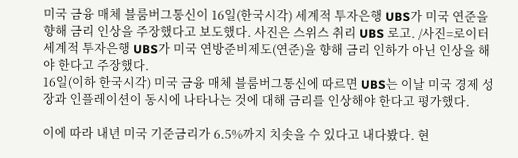미국 금융 매체 블룸버그통신이 16일(한국시각) 세계적 투자은행 UBS가 미국 연준을 향해 금리 인상을 주장했다고 보도했다. 사진은 스위스 취리 UBS 로고. /사진=로이터
세계적 투자은행 UBS가 미국 연방준비제도(연준)을 향해 금리 인하가 아닌 인상을 해야 한다고 주장했다.
16일(이하 한국시각) 미국 금융 매체 블룸버그통신에 따르면 UBS는 이날 미국 경제 성장과 인플레이션이 동시에 나타나는 것에 대해 금리를 인상해야 한다고 평가했다.

이에 따라 내년 미국 기준금리가 6.5%까지 치솟을 수 있다고 내다봤다. 현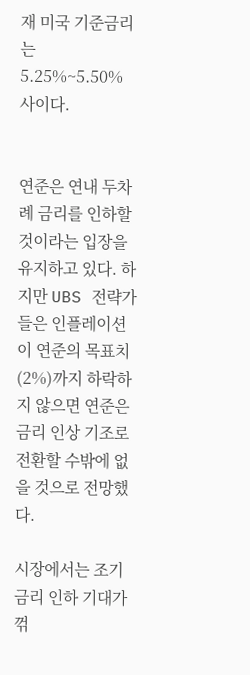재 미국 기준금리는 5.25%~5.50% 사이다.


연준은 연내 두차례 금리를 인하할 것이라는 입장을 유지하고 있다. 하지만 UBS 전략가들은 인플레이션이 연준의 목표치(2%)까지 하락하지 않으면 연준은 금리 인상 기조로 전환할 수밖에 없을 것으로 전망했다.

시장에서는 조기 금리 인하 기대가 꺾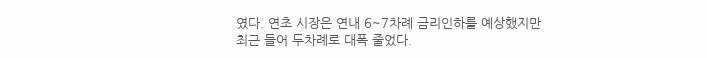였다. 연초 시장은 연내 6~7차례 금리인하를 예상했지만 최근 들어 두차례로 대폭 줄었다.